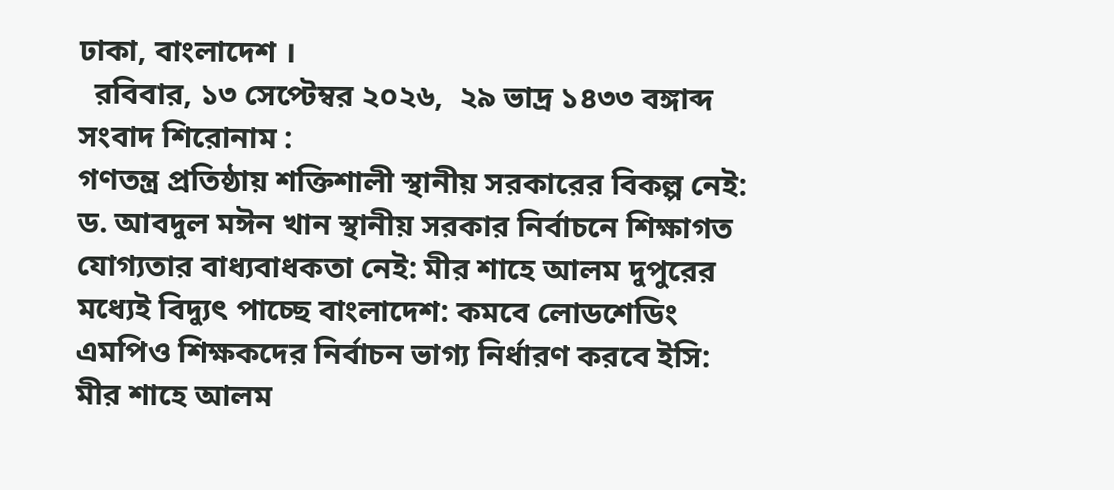ঢাকা, বাংলাদেশ ।
  রবিবার, ১৩ সেপ্টেম্বর ২০২৬,  ২৯ ভাদ্র ১৪৩৩ বঙ্গাব্দ
সংবাদ শিরোনাম :
গণতন্ত্র প্রতিষ্ঠায় শক্তিশালী স্থানীয় সরকারের বিকল্প নেই: ড. আবদুল মঈন খান স্থানীয় সরকার নির্বাচনে শিক্ষাগত যোগ্যতার বাধ্যবাধকতা নেই: মীর শাহে আলম দুপুরের মধ্যেই বিদ্যুৎ পাচ্ছে বাংলাদেশ: কমবে লোডশেডিং এমপিও শিক্ষকদের নির্বাচন ভাগ্য নির্ধারণ করবে ইসি: মীর শাহে আলম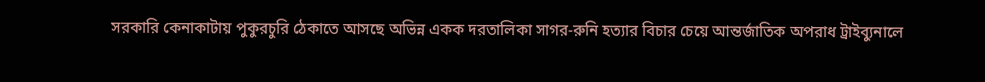সরকারি কেনাকাটায় পুকুরচুরি ঠেকাতে আসছে অভিন্ন একক দরতালিকা সাগর-রুনি হত্যার বিচার চেয়ে আন্তর্জাতিক অপরাধ ট্রাইব্যুনালে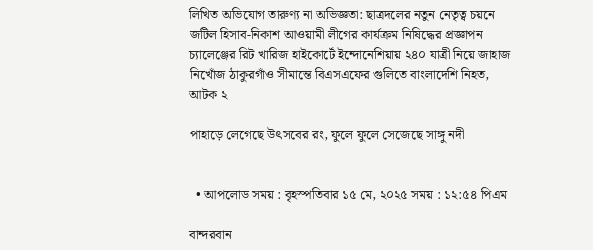লিখিত অভিযোগ তারুণ্য না অভিজ্ঞতা: ছাত্রদলের নতুন নেতৃত্ব চয়নে জটিল হিসাব-নিকাশ আওয়ামী লীগের কার্যক্রম নিষিদ্ধের প্রজ্ঞাপন চ্যালেঞ্জের রিট খারিজ হাইকোর্টে ইন্দোনেশিয়ায় ২৪০ যাত্রী নিয়ে জাহাজ নিখোঁজ ঠাকুরগাঁও সীমান্তে বিএসএফের গুলিতে বাংলাদেশি নিহত, আটক ২

পাহাড়ে লেগেছে উৎসবের রং, ফুলে ফুলে সেজেছে সাঙ্গু নদী


  • আপলোড সময় : বৃহস্পতিবার ১৫ মে, ২০২৫ সময় : ১২:৫৪ পিএম

বান্দরবান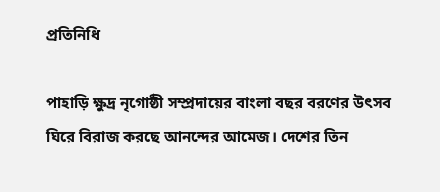প্রতিনিধি

পাহাড়ি ক্ষুদ্র নৃগোষ্ঠী সম্প্রদায়ের বাংলা বছর বরণের উৎসব ঘিরে বিরাজ করছে আনন্দের আমেজ। দেশের তিন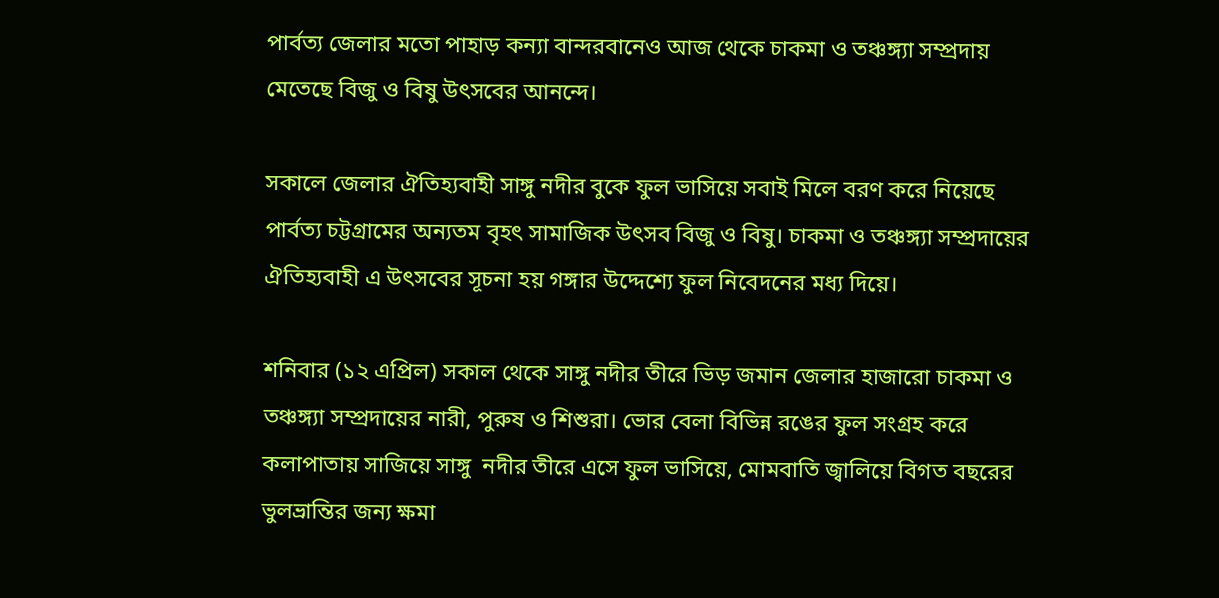পার্বত্য জেলার মতো পাহাড় কন্যা বান্দরবানেও আজ থেকে চাকমা ও তঞ্চঙ্গ্যা সম্প্রদায় মেতেছে বিজু ও বিষু উৎসবের আনন্দে।

সকালে জেলার ঐতিহ্যবাহী সাঙ্গু নদীর বুকে ফুল ভাসিয়ে সবাই মিলে বরণ করে নিয়েছে পার্বত্য চট্টগ্রামের অন্যতম বৃহৎ সামাজিক উৎসব বিজু ও বিষু। চাকমা ও তঞ্চঙ্গ্যা সম্প্রদায়ের ঐতিহ্যবাহী এ উৎসবের সূচনা হয় গঙ্গার উদ্দেশ্যে ফুল নিবেদনের মধ্য দিয়ে।

শনিবার (১২ এপ্রিল) সকাল থেকে সাঙ্গু নদীর তীরে ভিড় জমান জেলার হাজারো চাকমা ও তঞ্চঙ্গ্যা সম্প্রদায়ের নারী, পুরুষ ও শিশুরা। ভোর বেলা বিভিন্ন রঙের ফুল সংগ্রহ করে কলাপাতায় সাজিয়ে সাঙ্গু  নদীর তীরে এসে ফুল ভাসিয়ে, মোমবাতি জ্বালিয়ে বিগত বছরের ভুলভ্রান্তির জন্য ক্ষমা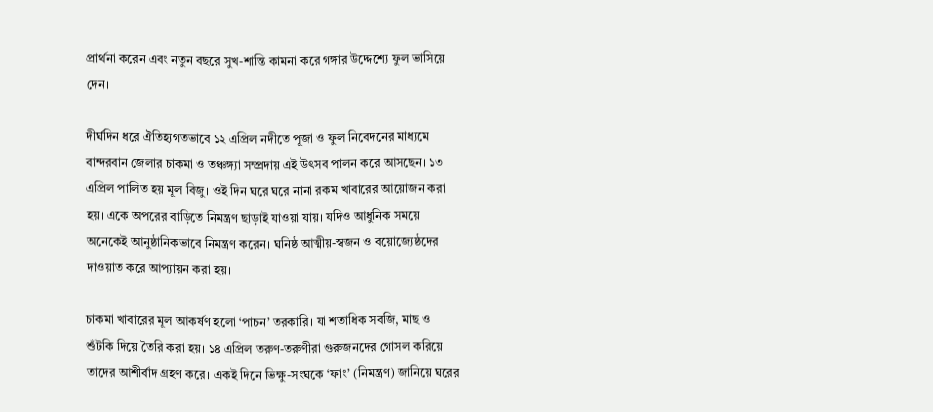প্রার্থনা করেন এবং নতুন বছরে সুখ-শান্তি কামনা করে গঙ্গার উদ্দেশ্যে ফুল ভাসিয়ে দেন।

দীর্ঘদিন ধরে ঐতিহ্যগতভাবে ১২ এপ্রিল নদীতে পূজা ও ফুল নিবেদনের মাধ্যমে বান্দরবান জেলার চাকমা ও তঞ্চঙ্গ্যা সম্প্রদায় এই উৎসব পালন করে আসছেন। ১৩ এপ্রিল পালিত হয় মূল বিজু। ওই দিন ঘরে ঘরে নানা রকম খাবারের আয়োজন করা হয়। একে অপরের বাড়িতে নিমন্ত্রণ ছাড়াই যাওয়া যায়। যদিও আধুনিক সময়ে অনেকেই আনুষ্ঠানিকভাবে নিমন্ত্রণ করেন। ঘনিষ্ঠ আত্মীয়-স্বজন ও বয়োজ্যেষ্ঠদের দাওয়াত করে আপ্যায়ন করা হয়।

চাকমা খাবারের মূল আকর্ষণ হলো ‘পাচন’ তরকারি। যা শতাধিক সবজি, মাছ ও শুঁটকি দিয়ে তৈরি করা হয়। ১৪ এপ্রিল তরুণ-তরুণীরা গুরুজনদের গোসল করিয়ে তাদের আশীর্বাদ গ্রহণ করে। একই দিনে ভিক্ষু-সংঘকে ‘ফাং’ (নিমন্ত্রণ) জানিয়ে ঘরের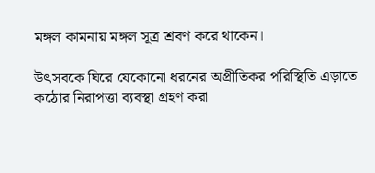মঙ্গল কামনায় মঙ্গল সূত্র শ্রবণ করে থাকেন।

উৎসবকে ঘিরে যেকোনো ধরনের অপ্রীতিকর পরিস্থিতি এড়াতে কঠোর নিরাপত্তা ব্যবস্থা গ্রহণ করা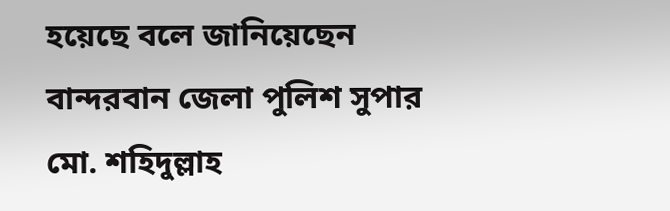হয়েছে বলে জানিয়েছেন বান্দরবান জেলা পুলিশ সুপার মো. শহিদুল্লাহ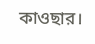কাওছার।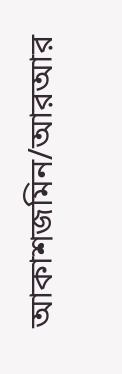আকাশজমিন/আরআর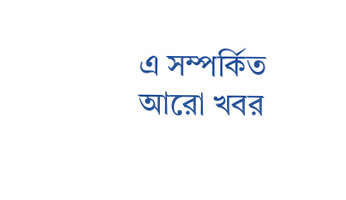এ সম্পর্কিত আরো খবর